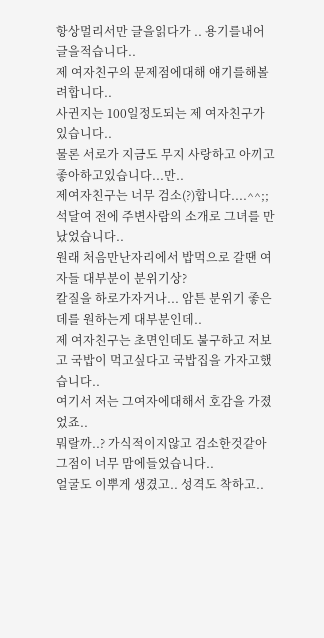항상멀리서만 글을읽다가 .. 용기를내어 글을적습니다..
제 여자친구의 문제점에대해 얘기를해볼려합니다..
사귄지는 100일정도되는 제 여자친구가있습니다..
물론 서로가 지금도 무지 사랑하고 아끼고 좋아하고있습니다...만..
제여자친구는 너무 검소(?)합니다....^^;;
석달여 전에 주변사람의 소개로 그녀를 만났었습니다..
원래 처음만난자리에서 밥먹으로 갈땐 여자들 대부분이 분위기상?
칼질을 하로가자거나... 암튼 분위기 좋은데를 원하는게 대부분인데..
제 여자친구는 초면인데도 불구하고 저보고 국밥이 먹고싶다고 국밥집을 가자고했습니다..
여기서 저는 그여자에대해서 호감을 가졌었죠..
뭐랄까..? 가식적이지않고 검소한것같아 그점이 너무 맘에들었습니다..
얼굴도 이뿌게 생겼고.. 성격도 착하고..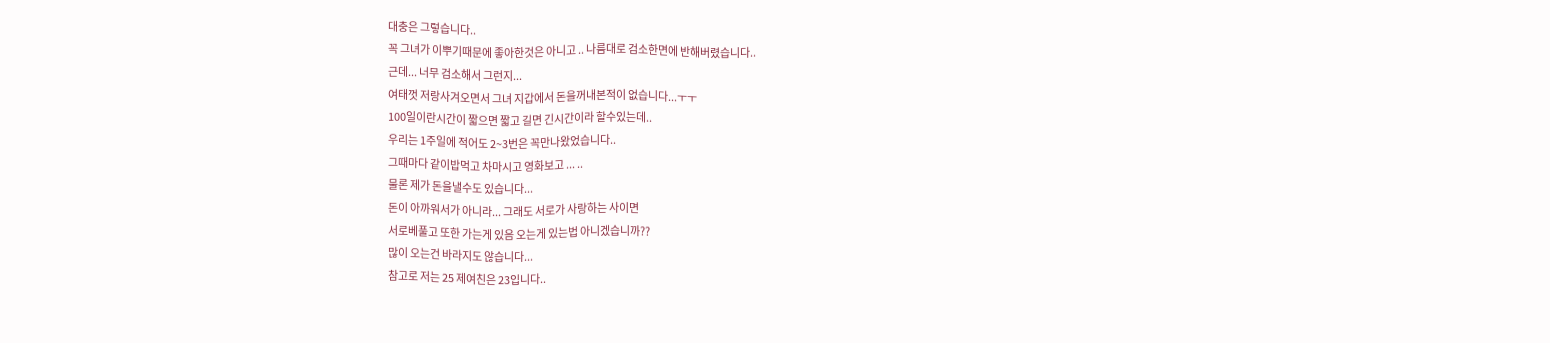대충은 그렇습니다..
꼭 그녀가 이뿌기때문에 좋아한것은 아니고 .. 나름대로 검소한면에 반해버렸습니다..
근데... 너무 검소해서 그런지...
여태껏 저랑사겨오면서 그녀 지갑에서 돈을꺼내본적이 없습니다...ㅜㅜ
100일이란시간이 짧으면 짧고 길면 긴시간이라 할수있는데..
우리는 1주일에 적어도 2~3번은 꼭만나왔었습니다..
그때마다 같이밥먹고 차마시고 영화보고 ... ..
물론 제가 돈을낼수도 있습니다...
돈이 아까워서가 아니라... 그래도 서로가 사랑하는 사이면
서로베풀고 또한 가는게 있음 오는게 있는법 아니겠습니까??
많이 오는건 바라지도 않습니다...
참고로 저는 25 제여친은 23입니다..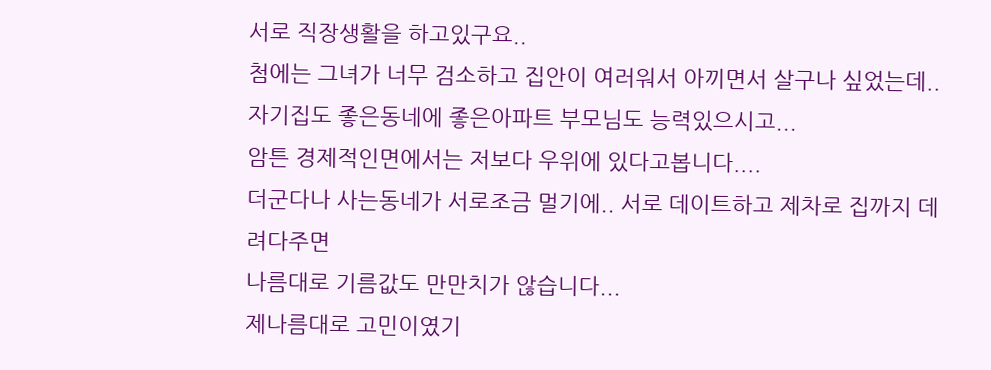서로 직장생활을 하고있구요..
첨에는 그녀가 너무 검소하고 집안이 여러워서 아끼면서 살구나 싶었는데..
자기집도 좋은동네에 좋은아파트 부모님도 능력있으시고...
암튼 경제적인면에서는 저보다 우위에 있다고봅니다....
더군다나 사는동네가 서로조금 멀기에.. 서로 데이트하고 제차로 집까지 데려다주면
나름대로 기름값도 만만치가 않습니다...
제나름대로 고민이였기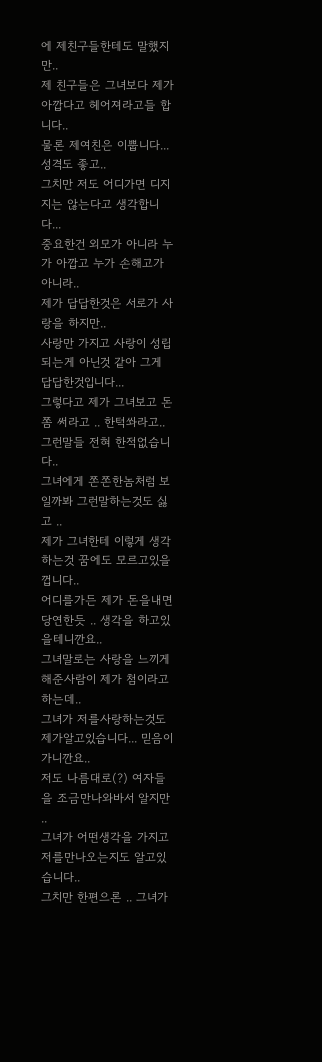에 제친구들한테도 말했지만..
제 친구들은 그녀보다 제가 아깝다고 헤어져라고들 합니다..
물론 제여친은 이뿝니다... 성격도 좋고..
그치만 저도 어디가면 디지지는 않는다고 생각합니다...
중요한건 외모가 아니라 누가 아깝고 누가 손해고가 아니라..
제가 답답한것은 서로가 사랑을 하지만..
사랑만 가지고 사랑이 성립되는게 아닌것 같아 그게 답답한것입니다...
그렇다고 제가 그녀보고 돈쫌 써라고 .. 한턱쏴라고.. 그런말들 전혀 한적없습니다..
그녀에게 쫀쫀한놈처럼 보일까봐 그런말하는것도 싫고 ..
제가 그녀한테 이렇게 생각하는것 꿈에도 모르고있을껍니다..
어디를가든 제가 돈을내면 당연한듯 .. 생각을 하고있을테니깐요..
그녀말로는 사랑을 느끼게해준사람이 제가 첨이라고 하는데..
그녀가 저를사랑하는것도 제가알고있습니다... 믿음이 가니깐요..
저도 나름대로(?) 여자들을 조금만나와바서 알지만 ..
그녀가 어떤생각을 가지고 저를만나오는지도 알고있습니다..
그치만 한편으론 .. 그녀가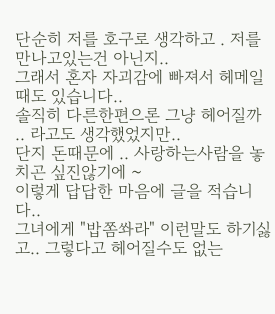단순히 저를 호구로 생각하고 . 저를 만나고있는건 아닌지..
그래서 혼자 자괴감에 빠져서 헤메일때도 있습니다..
솔직히 다른한편으론 그냥 헤어질까 .. 라고도 생각했었지만..
단지 돈때문에 .. 사랑하는사람을 놓치곤 싶진않기에 ~
이렇게 답답한 마음에 글을 적습니다..
그녀에게 "밥쫌쏴라" 이런말도 하기싫고.. 그렇다고 헤어질수도 없는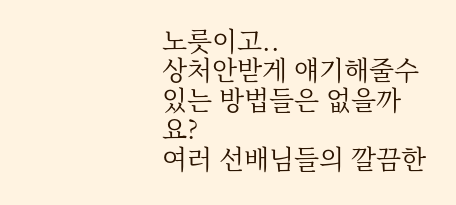노릇이고..
상처안받게 얘기해줄수있는 방법들은 없을까요?
여러 선배님들의 깔끔한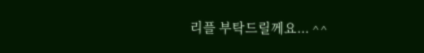리플 부탁드릴께요... ^^